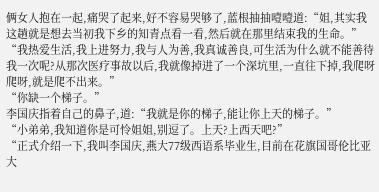俩女人抱在一起,痛哭了起来,好不容易哭够了,蓝根抽抽噎噎道:“姐,其实我这趟就是想去当初我下乡的知青点看一看,然后就在那里结束我的生命。”
“我热爱生活,我上进努力,我与人为善,我真诚善良,可生活为什么就不能善待我一次呢?从那次医疗事故以后,我就像掉进了一个深坑里,一直往下掉,我爬呀爬呀,就是爬不出来。”
“你缺一个梯子。”
李国庆指着自己的鼻子,道:“我就是你的梯子,能让你上天的梯子。”
“小弟弟,我知道你是可怜姐姐,别逗了。上天?上西天吧?”
“正式介绍一下,我叫李国庆,燕大77级西语系毕业生,目前在花旗国哥伦比亚大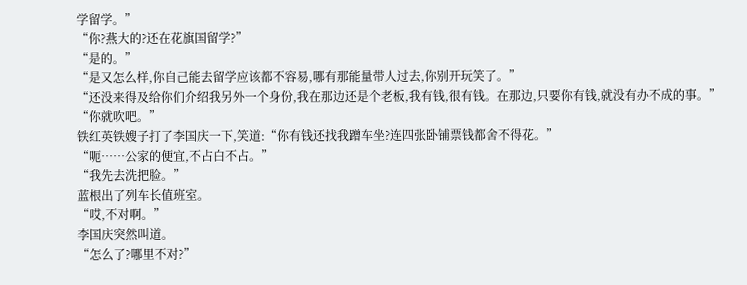学留学。”
“你?燕大的?还在花旗国留学?”
“是的。”
“是又怎么样,你自己能去留学应该都不容易,哪有那能量带人过去,你别开玩笑了。”
“还没来得及给你们介绍我另外一个身份,我在那边还是个老板,我有钱,很有钱。在那边,只要你有钱,就没有办不成的事。”
“你就吹吧。”
铁红英铁嫂子打了李国庆一下,笑道:“你有钱还找我蹭车坐?连四张卧铺票钱都舍不得花。”
“呃……公家的便宜,不占白不占。”
“我先去洗把脸。”
蓝根出了列车长值班室。
“哎,不对啊。”
李国庆突然叫道。
“怎么了?哪里不对?”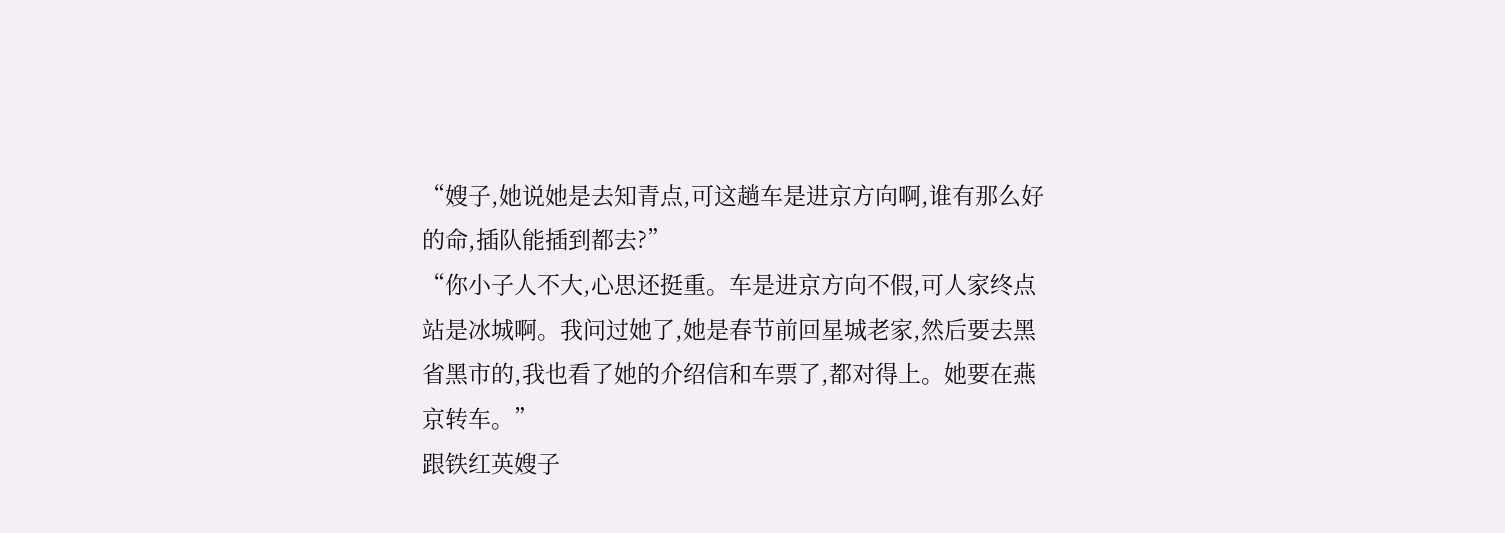“嫂子,她说她是去知青点,可这趟车是进京方向啊,谁有那么好的命,插队能插到都去?”
“你小子人不大,心思还挺重。车是进京方向不假,可人家终点站是冰城啊。我问过她了,她是春节前回星城老家,然后要去黑省黑市的,我也看了她的介绍信和车票了,都对得上。她要在燕京转车。”
跟铁红英嫂子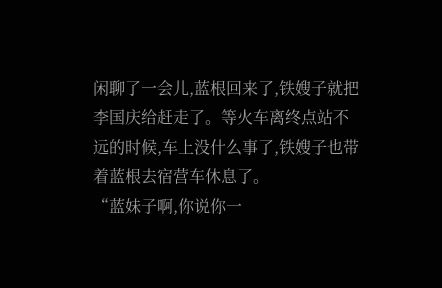闲聊了一会儿,蓝根回来了,铁嫂子就把李国庆给赶走了。等火车离终点站不远的时候,车上没什么事了,铁嫂子也带着蓝根去宿营车休息了。
“蓝妹子啊,你说你一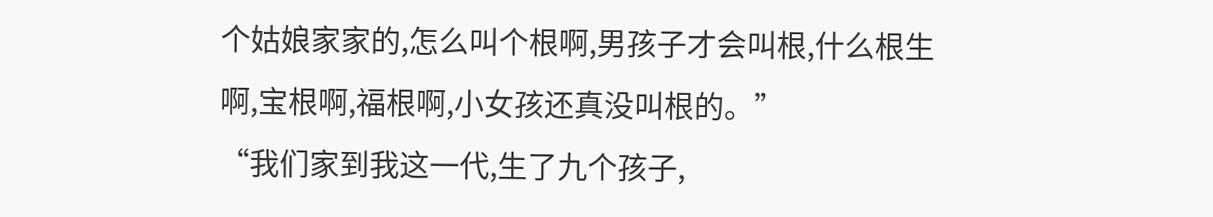个姑娘家家的,怎么叫个根啊,男孩子才会叫根,什么根生啊,宝根啊,福根啊,小女孩还真没叫根的。”
“我们家到我这一代,生了九个孩子,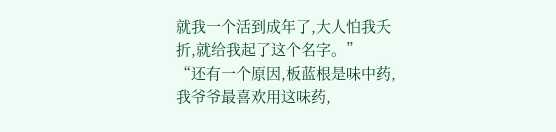就我一个活到成年了,大人怕我夭折,就给我起了这个名字。”
“还有一个原因,板蓝根是味中药,我爷爷最喜欢用这味药,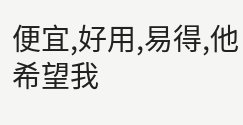便宜,好用,易得,他希望我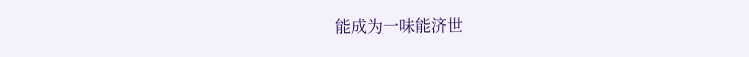能成为一味能济世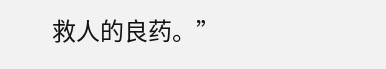救人的良药。”